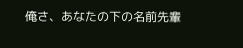俺さ、あなたの下の名前先輩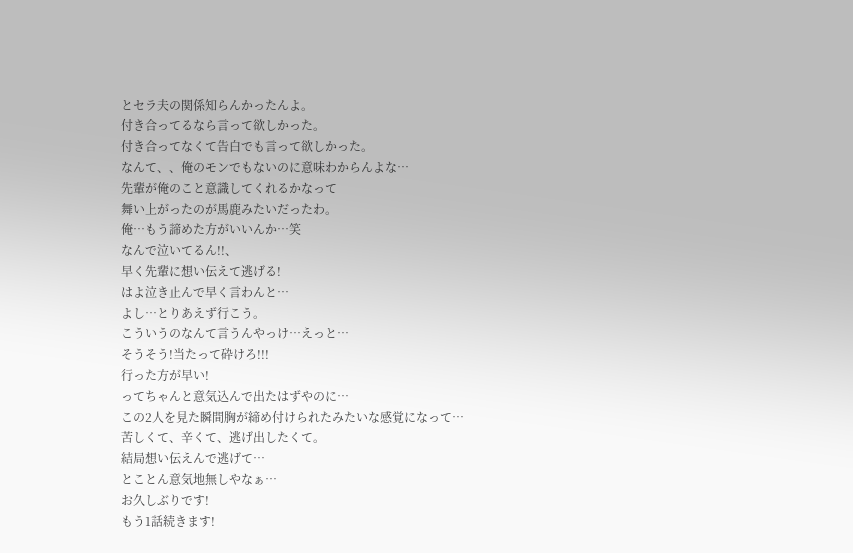とセラ夫の関係知らんかったんよ。
付き合ってるなら言って欲しかった。
付き合ってなくて告白でも言って欲しかった。
なんて、、俺のモンでもないのに意味わからんよな…
先輩が俺のこと意識してくれるかなって
舞い上がったのが馬鹿みたいだったわ。
俺…もう諦めた方がいいんか…笑
なんで泣いてるん!!、
早く先輩に想い伝えて逃げる!
はよ泣き止んで早く言わんと…
よし…とりあえず行こう。
こういうのなんて言うんやっけ…えっと…
そうそう!当たって砕けろ!!!
行った方が早い!
ってちゃんと意気込んで出たはずやのに…
この2人を見た瞬間胸が締め付けられたみたいな感覚になって…
苦しくて、辛くて、逃げ出したくて。
結局想い伝えんで逃げて…
とことん意気地無しやなぁ…
お久しぶりです!
もう1話続きます!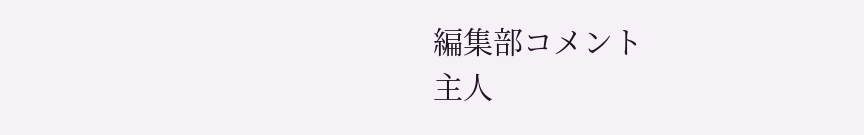編集部コメント
主人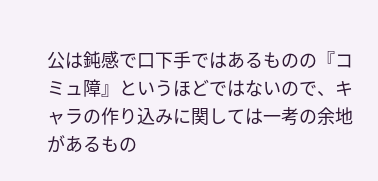公は鈍感で口下手ではあるものの『コミュ障』というほどではないので、キャラの作り込みに関しては一考の余地があるもの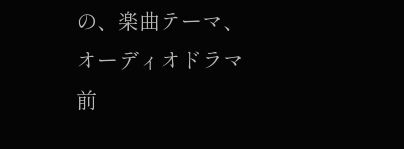の、楽曲テーマ、オーディオドラマ前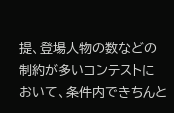提、登場人物の数などの制約が多いコンテストにおいて、条件内できちんと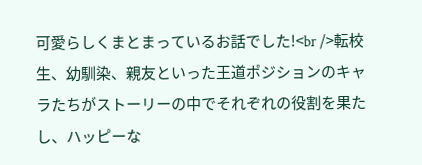可愛らしくまとまっているお話でした!<br />転校生、幼馴染、親友といった王道ポジションのキャラたちがストーリーの中でそれぞれの役割を果たし、ハッピーな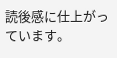読後感に仕上がっています。